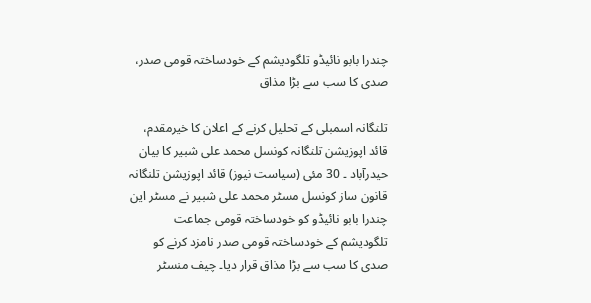چندرا بابو نائیڈو تلگودیشم کے خودساختہ قومی صدر، صدی کا سب سے بڑا مذاق

تلنگانہ اسمبلی کے تحلیل کرنے کے اعلان کا خیرمقدم، قائد اپوزیشن تلنگانہ کونسل محمد علی شبیر کا بیان
حیدرآباد ۔ 30 مئی (سیاست نیوز) قائد اپوزیشن تلنگانہ قانون ساز کونسل مسٹر محمد علی شبیر نے مسٹر این چندرا بابو نائیڈو کو خودساختہ قومی جماعت تلگودیشم کے خودساختہ قومی صدر نامزد کرنے کو صدی کا سب سے بڑا مذاق قرار دیا۔ چیف منسٹر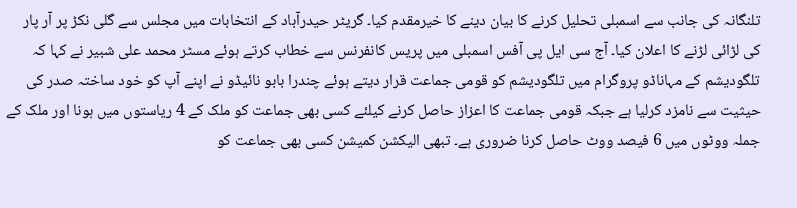تلنگانہ کی جانب سے اسمبلی تحلیل کرنے کا بیان دینے کا خیرمقدم کیا۔ گریٹر حیدرآباد کے انتخابات میں مجلس سے گلی نکڑ پر آر پار کی لڑائی لڑنے کا اعلان کیا۔ آج سی ایل پی آفس اسمبلی میں پریس کانفرنس سے خطاب کرتے ہوئے مسٹر محمد علی شبیر نے کہا کہ تلگودیشم کے مہاناڈو پروگرام میں تلگودیشم کو قومی جماعت قرار دیتے ہوئے چندرا بابو نائیڈو نے اپنے آپ کو خود ساختہ صدر کی حیثیت سے نامزد کرلیا ہے جبکہ قومی جماعت کا اعزاز حاصل کرنے کیلئے کسی بھی جماعت کو ملک کے 4 ریاستوں میں ہونا اور ملک کے جملہ ووٹوں میں 6 فیصد ووٹ حاصل کرنا ضروری ہے۔ تبھی الیکشن کمیشن کسی بھی جماعت کو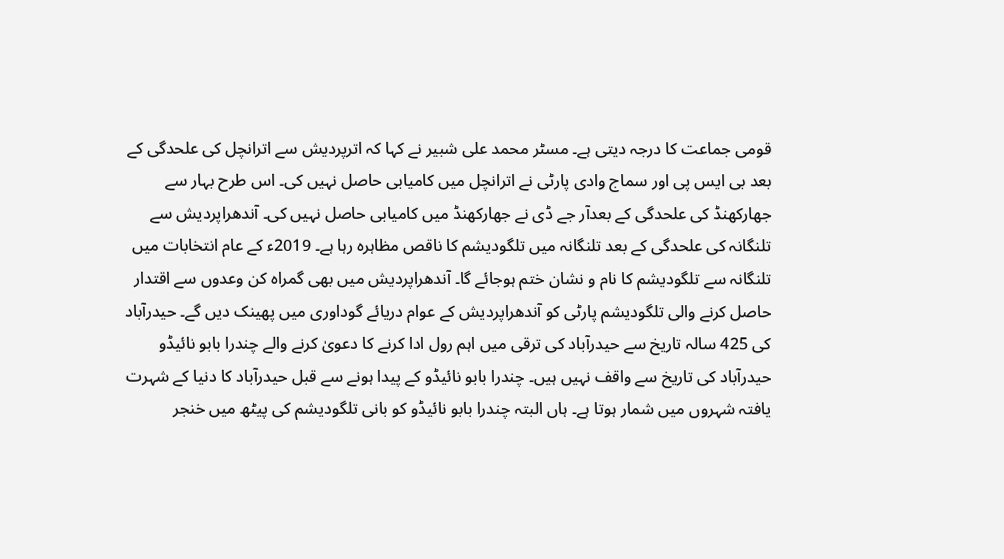قومی جماعت کا درجہ دیتی ہے۔ مسٹر محمد علی شبیر نے کہا کہ اترپردیش سے اترانچل کی علحدگی کے بعد بی ایس پی اور سماج وادی پارٹی نے اترانچل میں کامیابی حاصل نہیں کی۔ اس طرح بہار سے جھارکھنڈ کی علحدگی کے بعدآر جے ڈی نے جھارکھنڈ میں کامیابی حاصل نہیں کی۔ آندھراپردیش سے تلنگانہ کی علحدگی کے بعد تلنگانہ میں تلگودیشم کا ناقص مظاہرہ رہا ہے۔ 2019ء کے عام انتخابات میں تلنگانہ سے تلگودیشم کا نام و نشان ختم ہوجائے گا۔ آندھراپردیش میں بھی گمراہ کن وعدوں سے اقتدار حاصل کرنے والی تلگودیشم پارٹی کو آندھراپردیش کے عوام دریائے گوداوری میں پھینک دیں گے۔ حیدرآباد کی 425 سالہ تاریخ سے حیدرآباد کی ترقی میں اہم رول ادا کرنے کا دعویٰ کرنے والے چندرا بابو نائیڈو حیدرآباد کی تاریخ سے واقف نہیں ہیں۔ چندرا بابو نائیڈو کے پیدا ہونے سے قبل حیدرآباد کا دنیا کے شہرت یافتہ شہروں میں شمار ہوتا ہے۔ ہاں البتہ چندرا بابو نائیڈو کو بانی تلگودیشم کی پیٹھ میں خنجر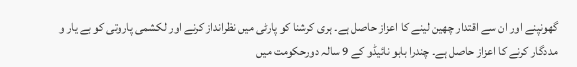گھونپنے اور ان سے اقتدار چھین لینے کا اعزاز حاصل ہے۔ ہری کرشنا کو پارٹی میں نظرانداز کرنے اور لکشمی پاروتی کو بے یار و مددگار کرنے کا اعزاز حاصل ہے۔ چندرا بابو نائیڈو کے 9 سالہ دورحکومت میں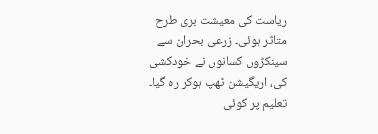ریاست کی معیشت بری طرح متاثر ہوئی۔ زرعی بحران سے سینکڑوں کسانوں نے خودکشی کی، اریگیشن ٹھپ ہوکر رہ گیا۔ تعلیم پر کوئی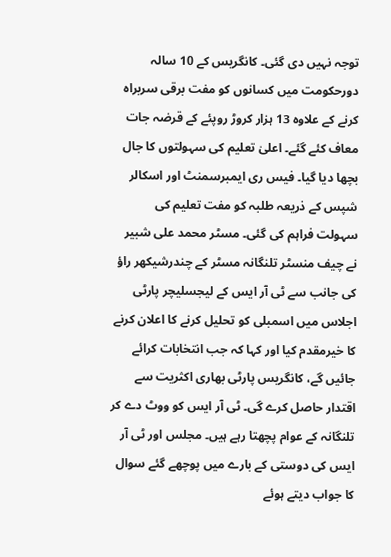توجہ نہیں دی گئی۔ کانگریس کے 10 سالہ دورحکومت میں کسانوں کو مفت برقی سربراہ کرنے کے علاوہ 13 ہزار کروڑ روپئے کے قرضہ جات معاف کئے گئے۔ اعلیٰ تعلیم کی سہولتوں کا جال بچھا دیا گیا۔ فیس ری ایمبرسمنٹ اور اسکالر شپس کے ذریعہ طلبہ کو مفت تعلیم کی سہولت فراہم کی گئی۔ مسٹر محمد علی شبیر نے چیف منسٹر تلنگانہ مسٹر کے چندرشیکھر راؤ کی جانب سے ٹی آر ایس کے لیجسلیچر پارٹی اجلاس میں اسمبلی کو تحلیل کرنے کا اعلان کرنے کا خیرمقدم کیا اور کہا کہ جب انتخابات کرائے جائیں گے، کانگریس پارٹی بھاری اکثریت سے اقتدار حاصل کرے گی۔ ٹی آر ایس کو ووٹ دے کر تلنگانہ کے عوام پچھتا رہے ہیں۔ مجلس اور ٹی آر ایس کی دوستی کے بارے میں پوچھے گئے سوال کا جواب دیتے ہوئے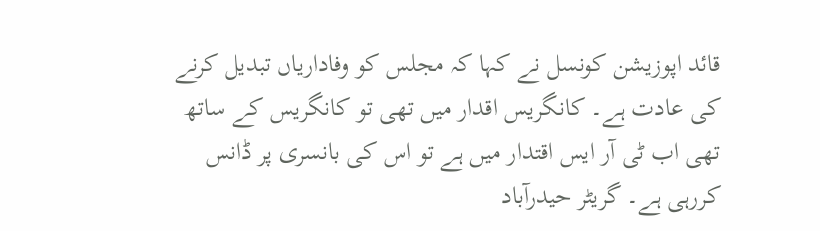قائد اپوزیشن کونسل نے کہا کہ مجلس کو وفاداریاں تبدیل کرنے کی عادت ہے۔ کانگریس اقدار میں تھی تو کانگریس کے ساتھ تھی اب ٹی آر ایس اقتدار میں ہے تو اس کی بانسری پر ڈانس کررہی ہے۔ گریٹر حیدرآباد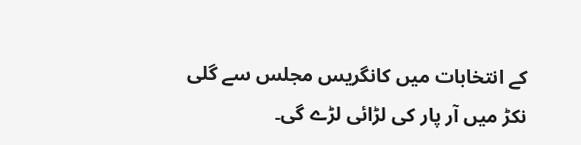کے انتخابات میں کانگریس مجلس سے گلی نکڑ میں آر پار کی لڑائی لڑے گی۔